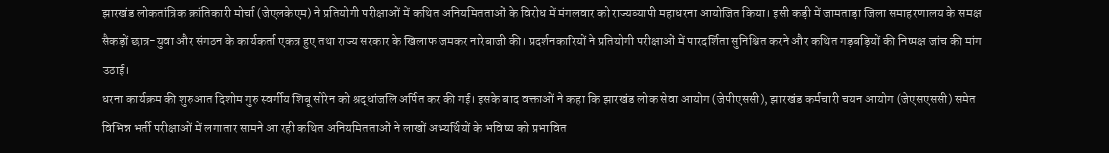झारखंड लोकतांत्रिक क्रांतिकारी मोर्चा (जेएलकेएम) ने प्रतियोगी परीक्षाओं में कथित अनियमितताओं के विरोध में मंगलवार को राज्यव्यापी महाधरना आयोजित किया। इसी कड़ी में जामताड़ा जिला समाहरणालय के समक्ष सैकड़ों छात्र-युवा और संगठन के कार्यकर्ता एकत्र हुए तथा राज्य सरकार के खिलाफ जमकर नारेबाजी की। प्रदर्शनकारियों ने प्रतियोगी परीक्षाओं में पारदर्शिता सुनिश्चित करने और कथित गड़बड़ियों की निष्पक्ष जांच की मांग उठाई।
धरना कार्यक्रम की शुरुआत दिशोम गुरु स्वर्गीय शिबू सोरेन को श्रद्धांजलि अर्पित कर की गई। इसके बाद वक्ताओं ने कहा कि झारखंड लोक सेवा आयोग (जेपीएससी), झारखंड कर्मचारी चयन आयोग (जेएसएससी) समेत विभिन्न भर्ती परीक्षाओं में लगातार सामने आ रही कथित अनियमितताओं ने लाखों अभ्यर्थियों के भविष्य को प्रभावित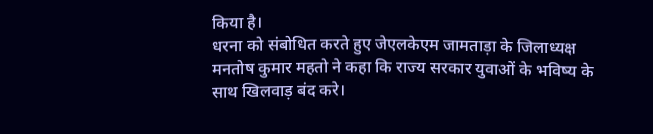किया है।
धरना को संबोधित करते हुए जेएलकेएम जामताड़ा के जिलाध्यक्ष मनतोष कुमार महतो ने कहा कि राज्य सरकार युवाओं के भविष्य के साथ खिलवाड़ बंद करे।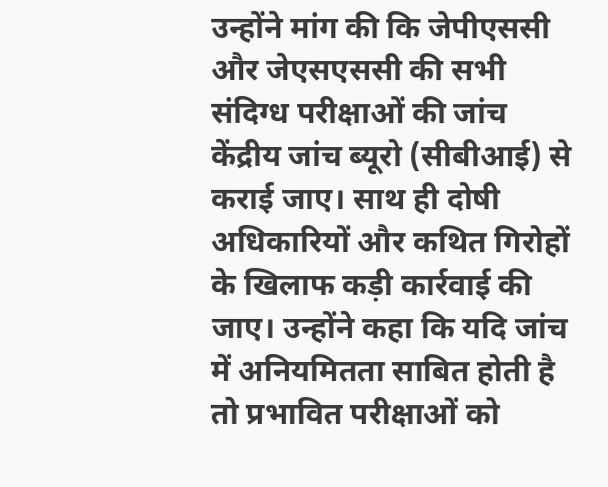उन्होंने मांग की कि जेपीएससी और जेएसएससी की सभी संदिग्ध परीक्षाओं की जांच केंद्रीय जांच ब्यूरो (सीबीआई) से कराई जाए। साथ ही दोषी अधिकारियों और कथित गिरोहों के खिलाफ कड़ी कार्रवाई की जाए। उन्होंने कहा कि यदि जांच में अनियमितता साबित होती है तो प्रभावित परीक्षाओं को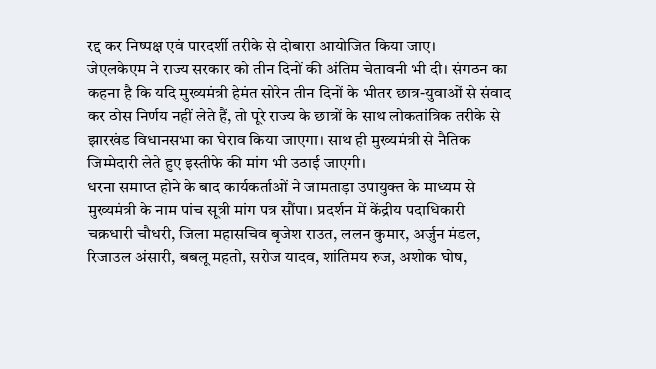रद्द कर निष्पक्ष एवं पारदर्शी तरीके से दोबारा आयोजित किया जाए।
जेएलकेएम ने राज्य सरकार को तीन दिनों की अंतिम चेतावनी भी दी। संगठन का कहना है कि यदि मुख्यमंत्री हेमंत सोरेन तीन दिनों के भीतर छात्र-युवाओं से संवाद कर ठोस निर्णय नहीं लेते हैं, तो पूरे राज्य के छात्रों के साथ लोकतांत्रिक तरीके से झारखंड विधानसभा का घेराव किया जाएगा। साथ ही मुख्यमंत्री से नैतिक जिम्मेदारी लेते हुए इस्तीफे की मांग भी उठाई जाएगी।
धरना समाप्त होने के बाद कार्यकर्ताओं ने जामताड़ा उपायुक्त के माध्यम से मुख्यमंत्री के नाम पांच सूत्री मांग पत्र सौंपा। प्रदर्शन में केंद्रीय पदाधिकारी चक्रधारी चौधरी, जिला महासचिव बृजेश राउत, ललन कुमार, अर्जुन मंडल, रिजाउल अंसारी, बबलू महतो, सरोज यादव, शांतिमय रुज, अशोक घोष,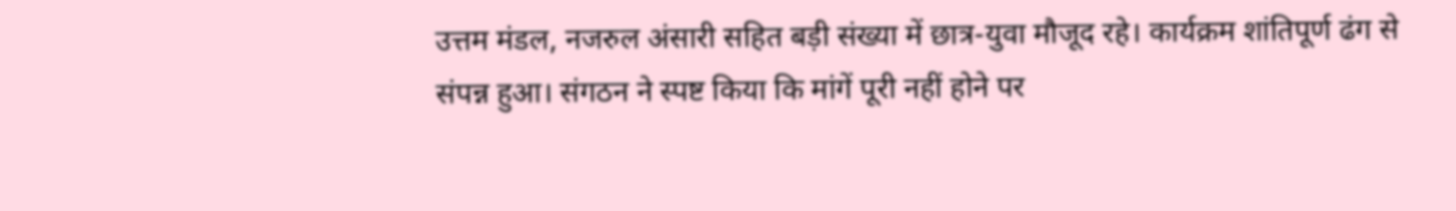उत्तम मंडल, नजरुल अंसारी सहित बड़ी संख्या में छात्र-युवा मौजूद रहे। कार्यक्रम शांतिपूर्ण ढंग से संपन्न हुआ। संगठन ने स्पष्ट किया कि मांगें पूरी नहीं होने पर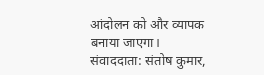आंदोलन को और व्यापक बनाया जाएगा।
संवाददाता: संतोष कुमार,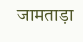जामताड़ा